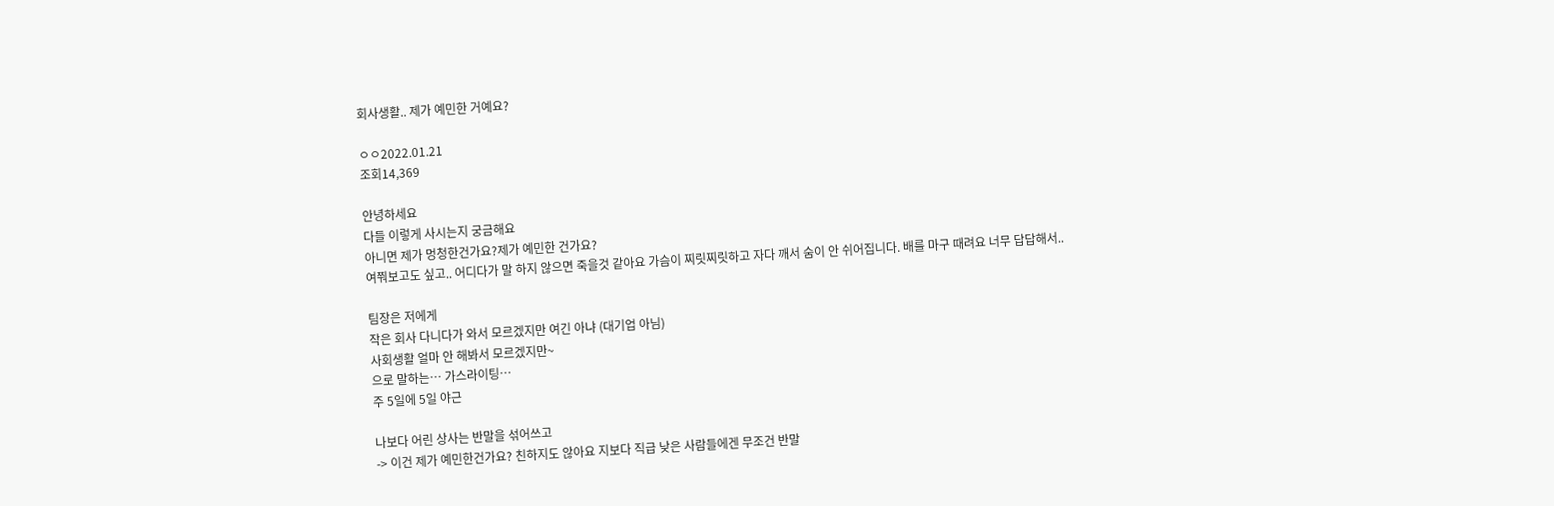회사생활.. 제가 예민한 거예요?

ㅇㅇ2022.01.21
조회14,369

안녕하세요
다들 이렇게 사시는지 궁금해요
아니면 제가 멍청한건가요?제가 예민한 건가요?
여쭤보고도 싶고.. 어디다가 말 하지 않으면 죽을것 같아요 가슴이 찌릿찌릿하고 자다 깨서 숨이 안 쉬어집니다. 배를 마구 때려요 너무 답답해서..

팀장은 저에게
작은 회사 다니다가 와서 모르겠지만 여긴 아냐 (대기업 아님)
사회생활 얼마 안 해봐서 모르겠지만~
으로 말하는… 가스라이팅…
주 5일에 5일 야근

나보다 어린 상사는 반말을 섞어쓰고
-> 이건 제가 예민한건가요? 친하지도 않아요 지보다 직급 낮은 사람들에겐 무조건 반말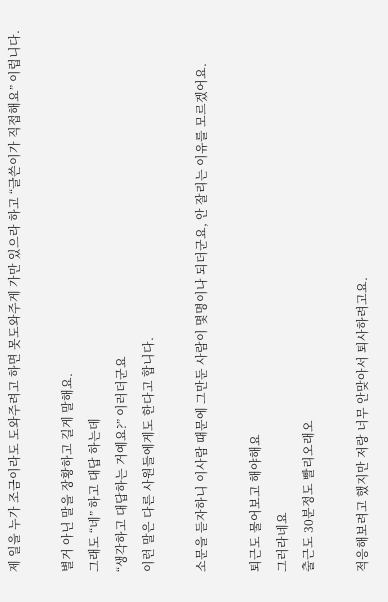제 일을 누가 조금이라도 도와주려고 하면 못도와주게 가만 있으라 하고 “글쓴이가 직접해요” 이럽니다.

별거 아닌 말을 장황하고 길게 말해요.
그래도 “네” 하고 대답 하는데
“생각하고 대답하는 거예요?” 이러더군요
이런 말은 다른 사원들에게도 한다고 합니다.

소문을 듣자하니 이사람 때문에 그만둔 사람이 몇명이나 되더군요, 안 잘리는 이유를 모르겠어요.

퇴근도 물어보고 해야해요
그러라네요
출근도 30분정도 빨리오래오

적응해보려고 했지만 저랑 너무 안맞아서 퇴사하려고요.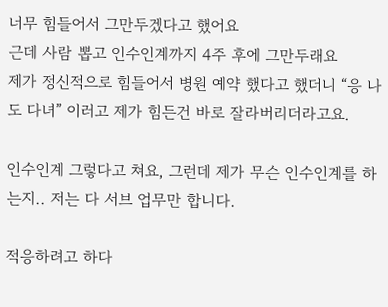너무 힘들어서 그만두겠다고 했어요
근데 사람 뽑고 인수인계까지 4주 후에 그만두래요
제가 정신적으로 힘들어서 병원 예약 했다고 했더니 “응 나도 다녀” 이러고 제가 힘든건 바로 잘라버리더라고요.

인수인계 그렇다고 쳐요, 그런데 제가 무슨 인수인계를 하는지.. 저는 다 서브 업무만 합니다.

적응하려고 하다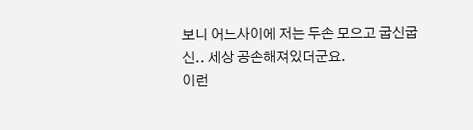보니 어느사이에 저는 두손 모으고 굽신굽신.. 세상 공손해져있더군요.
이런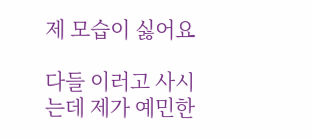제 모습이 싫어요

다들 이러고 사시는데 제가 예민한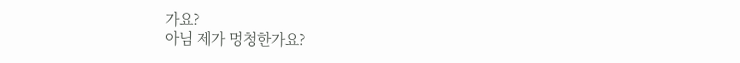가요?
아님 제가 멍청한가요?